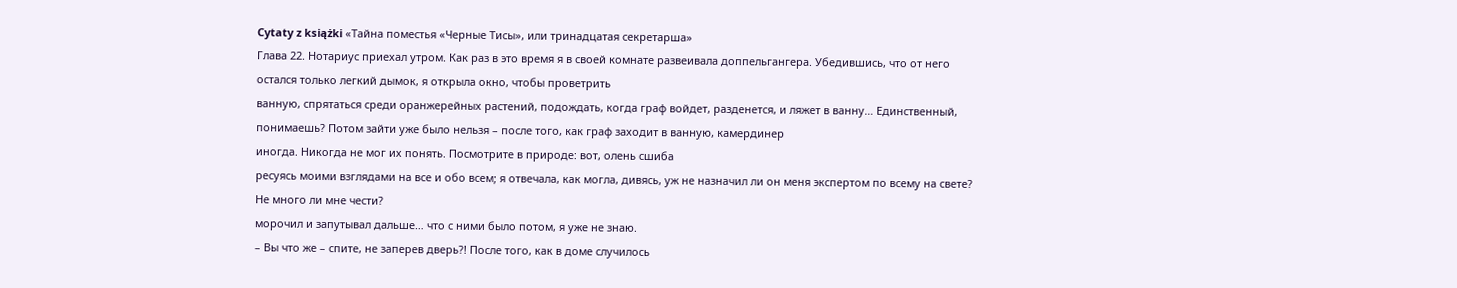Cytaty z książki «Тайна поместья «Черные Тисы», или тринадцатая секретарша»
Глава 22. Нотариус приехал утром. Как раз в это время я в своей комнате развеивала доппельгангера. Убедившись, что от него остался только легкий дымок, я открыла окно, чтобы проветрить
ванную, спрятаться среди оранжерейных растений, подождать, когда граф войдет, разденется, и ляжет в ванну… Единственный, понимаешь? Потом зайти уже было нельзя – после того, как граф заходит в ванную, камердинер
иногда. Никогда не мог их понять. Посмотрите в природе: вот, олень сшиба
ресуясь моими взглядами на все и обо всем; я отвечала, как могла, дивясь, уж не назначил ли он меня экспертом по всему на свете? Не много ли мне чести?
морочил и запутывал дальше… что с ними было потом, я уже не знаю.
– Вы что же – спите, не заперев дверь?! После того, как в доме случилось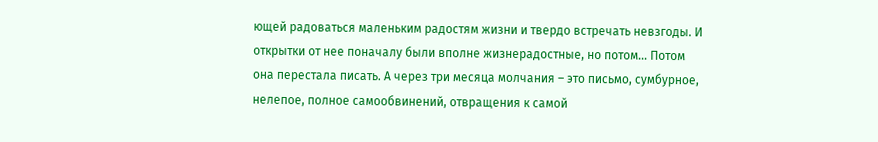ющей радоваться маленьким радостям жизни и твердо встречать невзгоды. И открытки от нее поначалу были вполне жизнерадостные, но потом… Потом она перестала писать. А через три месяца молчания – это письмо, сумбурное, нелепое, полное самообвинений, отвращения к самой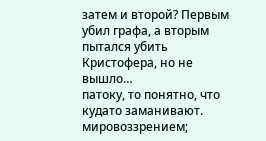затем и второй? Первым убил графа, а вторым пытался убить Кристофера, но не вышло…
патоку, то понятно, что кудато заманивают.
мировоззрением;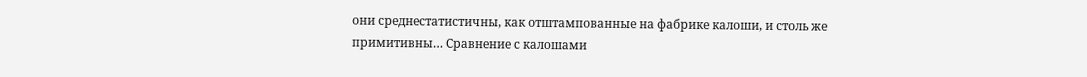они среднестатистичны, как отштампованные на фабрике калоши, и столь же примитивны… Сравнение с калошами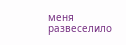меня развеселило